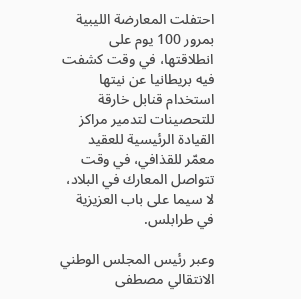احتفلت المعارضة الليبية بمرور 100 يوم على انطلاقتها، في وقت كشفت فيه بريطانيا عن نيتها استخدام قنابل خارقة للتحصينات لتدمير مراكز القيادة الرئيسية للعقيد معمّر للقذافي، في وقت تتواصل المعارك في البلاد، لا سيما على باب العزيزية في طرابلس.

وعبر رئيس المجلس الوطني الانتقالي مصطفى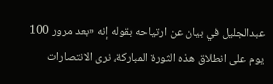عبدالجليل في بيان عن ارتياحه بقوله إنه «بعد مرور 100 يوم على انطلاق هذه الثورة المباركة، نرى الانتصارات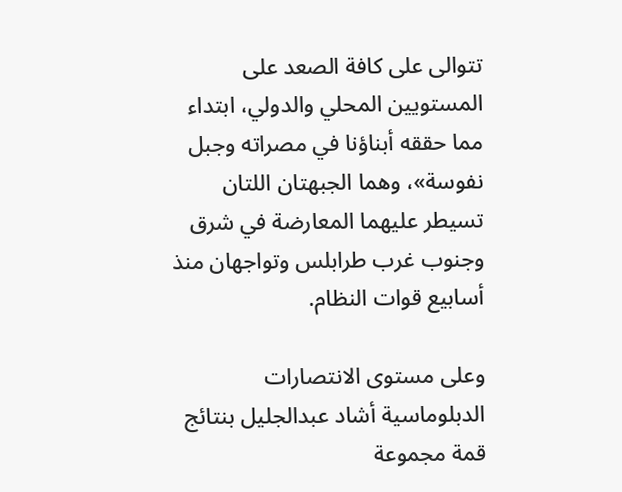تتوالى على كافة الصعد على المستويين المحلي والدولي، ابتداء مما حققه أبناؤنا في مصراته وجبل نفوسة»، وهما الجبهتان اللتان تسيطر عليهما المعارضة في شرق وجنوب غرب طرابلس وتواجهان منذ أسابيع قوات النظام.

وعلى مستوى الانتصارات الدبلوماسية أشاد عبدالجليل بنتائج قمة مجموعة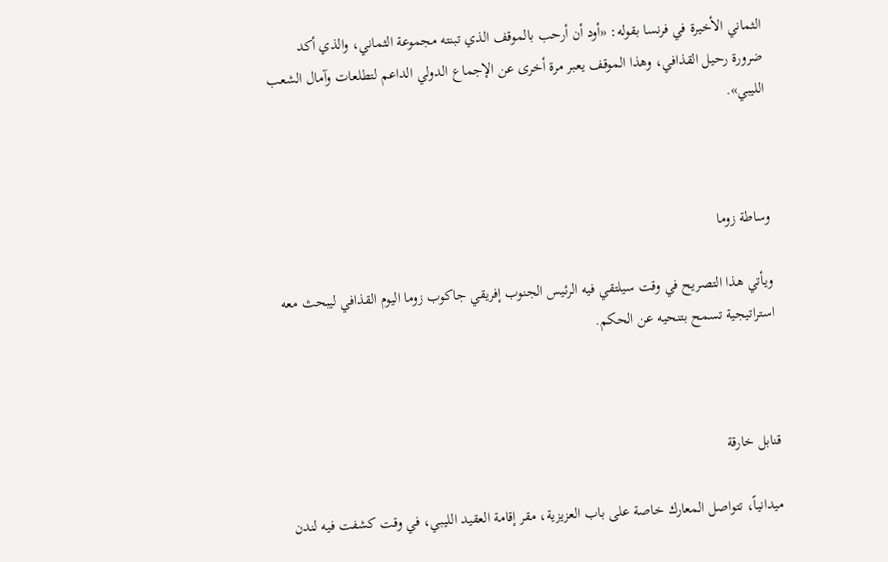الثماني الأخيرة في فرنسا بقوله: «أود أن أرحب بالموقف الذي تبنته مجموعة الثماني، والذي أكد ضرورة رحيل القذافي، وهذا الموقف يعبر مرة أخرى عن الإجماع الدولي الداعم لتطلعات وآمال الشعب الليبي».



وساطة زوما

ويأتي هذا التصريح في وقت سيلتقي فيه الرئيس الجنوب إفريقي جاكوب زوما اليوم القذافي ليبحث معه استراتيجية تسمح بتنحيه عن الحكم.



قنابل خارقة

ميدانياً، تتواصل المعارك خاصة على باب العزيزية، مقر إقامة العقيد الليبي، في وقت كشفت فيه لندن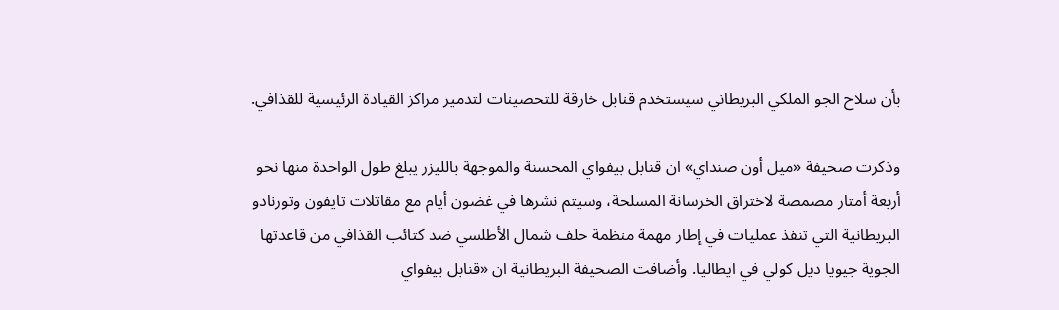بأن سلاح الجو الملكي البريطاني سيستخدم قنابل خارقة للتحصينات لتدمير مراكز القيادة الرئيسية للقذافي.

وذكرت صحيفة «ميل أون صنداي» ان قنابل بيفواي المحسنة والموجهة بالليزر يبلغ طول الواحدة منها نحو أربعة أمتار مصمصة لاختراق الخرسانة المسلحة، وسيتم نشرها في غضون أيام مع مقاتلات تايفون وتورنادو البريطانية التي تنفذ عمليات في إطار مهمة منظمة حلف شمال الأطلسي ضد كتائب القذافي من قاعدتها الجوية جيويا ديل كولي في ايطاليا. وأضافت الصحيفة البريطانية ان «قنابل بيفواي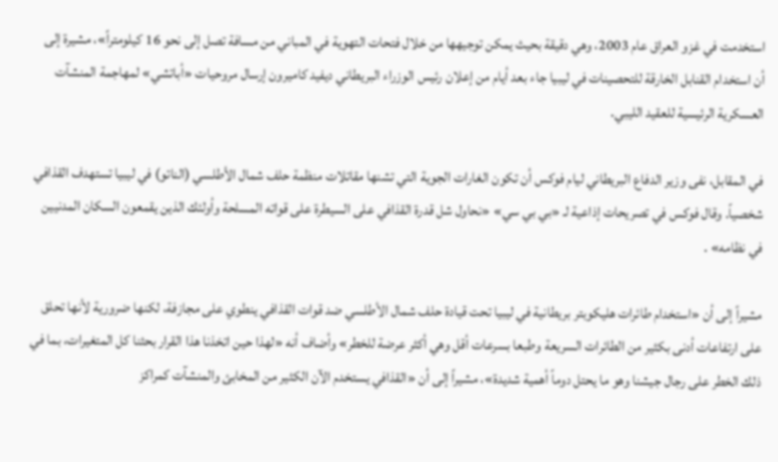استخدمت في غزو العراق عام 2003، وهي دقيقة بحيث يمكن توجيهها من خلال فتحات التهوية في المباني من مسافة تصل إلى نحو 16 كيلومتراً»، مشيرة إلى أن استخدام القنابل الخارقة للتحصينات في ليبيا جاء بعد أيام من إعلان رئيس الوزراء البريطاني ديفيد كاميرون إرسال مروحيات «أباتشي» لمهاجمة المنشآت العسكرية الرئيسية للعقيد الليبي.

في المقابل، نفى وزير الدفاع البريطاني ليام فوكس أن تكون الغارات الجوية التي تشنها مقاتلات منظمة حلف شمال الأطلسي (الناتو) في ليبيا تستهدف القذافي شخصياً. وقال فوكس في تصريحات إذاعية لـ «بي بي سي» «نحاول شل قدرة القذافي على السيطرة على قواته المسلحة وأولئك الذين يقمعون السكان المدنيين في نظامه» .

مشيراً إلى أن «استخدام طائرات هليكوبتر بريطانية في ليبيا تحت قيادة حلف شمال الأطلسي ضد قوات القذافي ينطوي على مجازفة، لكنها ضرورية لأنها تحلق على ارتفاعات أدنى بكثير من الطائرات السريعة وطبعا بسرعات أقل وهي أكثر عرضة للخطر» وأضاف أنه «لهذا حين اتخذنا هذا القرار بحثنا كل المتغيرات، بما في ذلك الخطر على رجال جيشنا وهو ما يحتل دوماً أهمية شديدة»، مشيراً إلى أن «القذافي يستخدم الآن الكثير من المخابئ والمنشآت كمراكز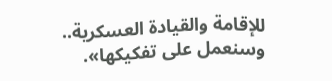للإقامة والقيادة العسكرية.. وسنعمل على تفكيكها».